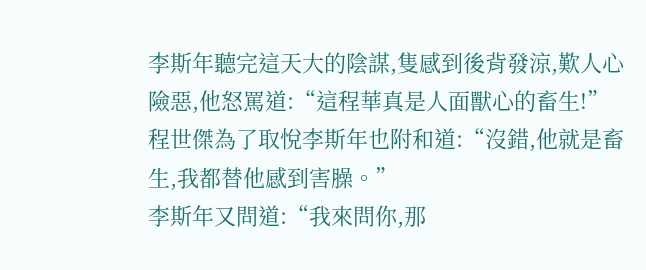李斯年聽完這天大的陰謀,隻感到後背發涼,歎人心險惡,他怒罵道:“這程華真是人面獸心的畜生!”
程世傑為了取悅李斯年也附和道:“沒錯,他就是畜生,我都替他感到害臊。”
李斯年又問道:“我來問你,那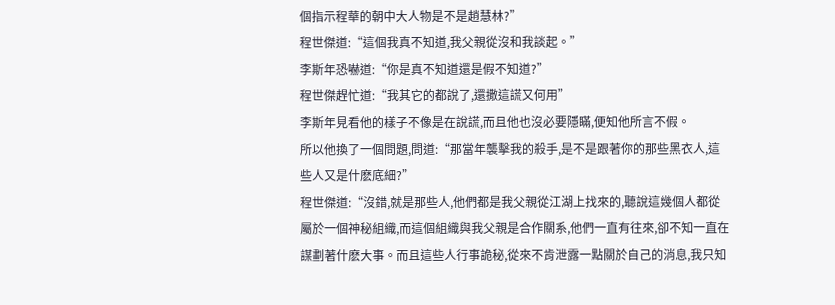個指示程華的朝中大人物是不是趙慧林?”
程世傑道:“這個我真不知道,我父親從沒和我談起。”
李斯年恐嚇道:“你是真不知道還是假不知道?”
程世傑趕忙道:“我其它的都說了,還撒這謊又何用”
李斯年見看他的樣子不像是在說謊,而且他也沒必要隱瞞,便知他所言不假。
所以他換了一個問題,問道:“那當年襲擊我的殺手,是不是跟著你的那些黑衣人,這些人又是什麽底細?”
程世傑道:“沒錯,就是那些人,他們都是我父親從江湖上找來的,聽說這幾個人都從屬於一個神秘組織,而這個組織與我父親是合作關系,他們一直有往來,卻不知一直在謀劃著什麽大事。而且這些人行事詭秘,從來不肯泄露一點關於自己的消息,我只知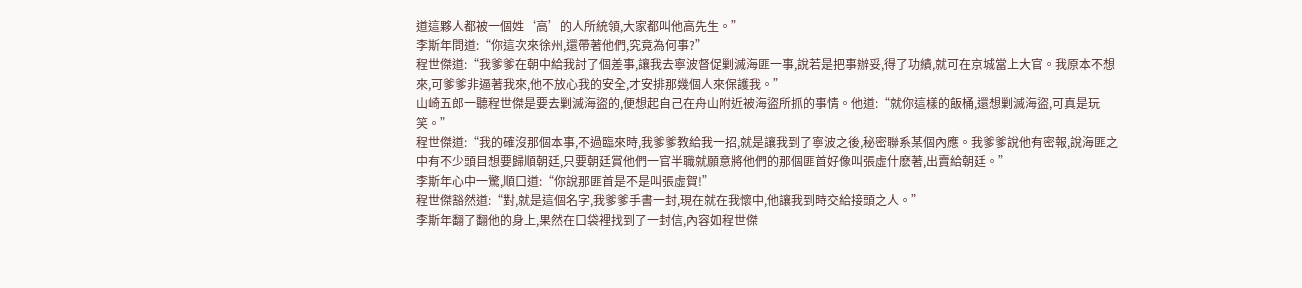道這夥人都被一個姓‘高’的人所統領,大家都叫他高先生。”
李斯年問道:“你這次來徐州,還帶著他們,究竟為何事?”
程世傑道:“我爹爹在朝中給我討了個差事,讓我去寧波督促剿滅海匪一事,說若是把事辦妥,得了功績,就可在京城當上大官。我原本不想來,可爹爹非逼著我來,他不放心我的安全,才安排那幾個人來保護我。”
山崎五郎一聽程世傑是要去剿滅海盜的,便想起自己在舟山附近被海盜所抓的事情。他道:“就你這樣的飯桶,還想剿滅海盜,可真是玩笑。”
程世傑道:“我的確沒那個本事,不過臨來時,我爹爹教給我一招,就是讓我到了寧波之後,秘密聯系某個內應。我爹爹說他有密報,說海匪之中有不少頭目想要歸順朝廷,只要朝廷賞他們一官半職就願意將他們的那個匪首好像叫張虛什麽著,出賣給朝廷。”
李斯年心中一驚,順口道:“你說那匪首是不是叫張虛賀!”
程世傑豁然道:“對,就是這個名字,我爹爹手書一封,現在就在我懷中,他讓我到時交給接頭之人。”
李斯年翻了翻他的身上,果然在口袋裡找到了一封信,內容如程世傑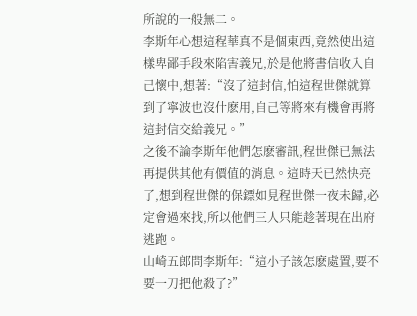所說的一般無二。
李斯年心想這程華真不是個東西,竟然使出這樣卑鄙手段來陷害義兄,於是他將書信收入自己懷中,想著:“沒了這封信,怕這程世傑就算到了寧波也沒什麽用,自己等將來有機會再將這封信交給義兄。”
之後不論李斯年他們怎麽審訊,程世傑已無法再提供其他有價值的消息。這時天已然快亮了,想到程世傑的保鏢如見程世傑一夜未歸,必定會過來找,所以他們三人只能趁著現在出府逃跑。
山崎五郎問李斯年:“這小子該怎麽處置,要不要一刀把他殺了?”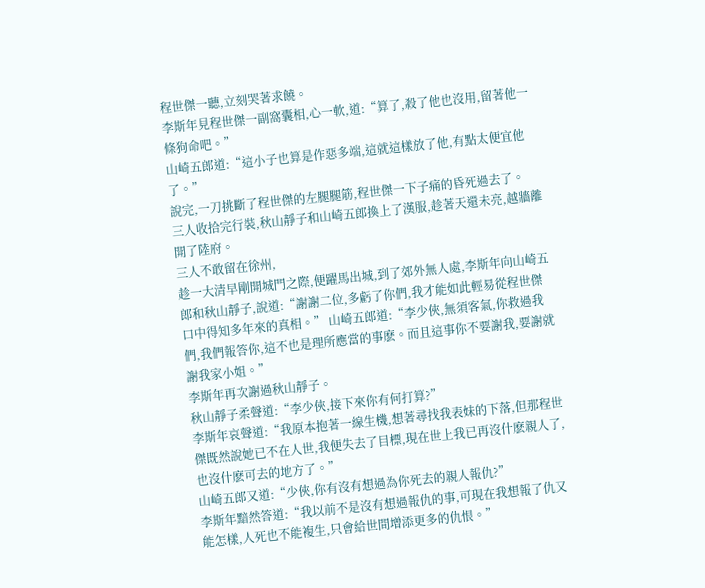程世傑一聽,立刻哭著求饒。
李斯年見程世傑一副窩囊相,心一軟,道:“算了,殺了他也沒用,留著他一條狗命吧。”
山崎五郎道:“這小子也算是作惡多端,這就這樣放了他,有點太便宜他了。”
說完,一刀挑斷了程世傑的左腿腿筋,程世傑一下子痛的昏死過去了。
三人收拾完行裝,秋山靜子和山崎五郎換上了漢服,趁著天還未亮,越牆離開了陸府。
三人不敢留在徐州,
趁一大清早剛開城門之際,便躍馬出城,到了郊外無人處,李斯年向山崎五郎和秋山靜子,說道:“謝謝二位,多虧了你們,我才能如此輕易從程世傑口中得知多年來的真相。” 山崎五郎道:“李少俠,無須客氣,你救過我們,我們報答你,這不也是理所應當的事麽。而且這事你不要謝我,要謝就謝我家小姐。”
李斯年再次謝過秋山靜子。
秋山靜子柔聲道:“李少俠,接下來你有何打算?”
李斯年哀聲道:“我原本抱著一線生機,想著尋找我表妹的下落,但那程世傑既然說她已不在人世,我便失去了目標,現在世上我已再沒什麽親人了,也沒什麽可去的地方了。”
山崎五郎又道:“少俠,你有沒有想過為你死去的親人報仇?”
李斯年黯然答道:“我以前不是沒有想過報仇的事,可現在我想報了仇又能怎樣,人死也不能複生,只會給世間增添更多的仇恨。”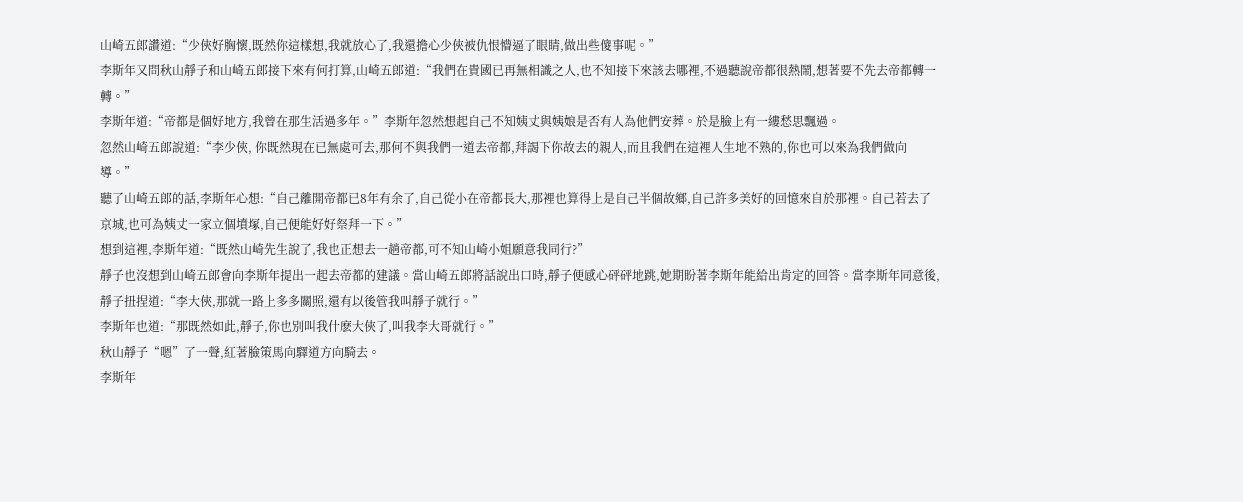山崎五郎讚道:“少俠好胸懷,既然你這樣想,我就放心了,我還擔心少俠被仇恨懵逼了眼睛,做出些傻事呢。”
李斯年又問秋山靜子和山崎五郎接下來有何打算,山崎五郎道:“我們在貴國已再無相識之人,也不知接下來該去哪裡,不過聽說帝都很熱鬧,想著要不先去帝都轉一轉。”
李斯年道:“帝都是個好地方,我曾在那生活過多年。”李斯年忽然想起自己不知姨丈與姨娘是否有人為他們安葬。於是臉上有一縷愁思飄過。
忽然山崎五郎說道:“李少俠, 你既然現在已無處可去,那何不與我們一道去帝都,拜謁下你故去的親人,而且我們在這裡人生地不熟的,你也可以來為我們做向導。”
聽了山崎五郎的話,李斯年心想:“自己離開帝都已8年有余了,自己從小在帝都長大,那裡也算得上是自己半個故鄉,自己許多美好的回憶來自於那裡。自己若去了京城,也可為姨丈一家立個墳塚,自己便能好好祭拜一下。”
想到這裡,李斯年道:“既然山崎先生說了,我也正想去一趟帝都,可不知山崎小姐願意我同行?”
靜子也沒想到山崎五郎會向李斯年提出一起去帝都的建議。當山崎五郎將話說出口時,靜子便感心砰砰地跳,她期盼著李斯年能給出肯定的回答。當李斯年同意後,靜子扭捏道:“李大俠,那就一路上多多關照,還有以後管我叫靜子就行。”
李斯年也道:“那既然如此,靜子,你也別叫我什麽大俠了,叫我李大哥就行。”
秋山靜子“嗯”了一聲,紅著臉策馬向驛道方向騎去。
李斯年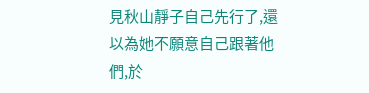見秋山靜子自己先行了,還以為她不願意自己跟著他們,於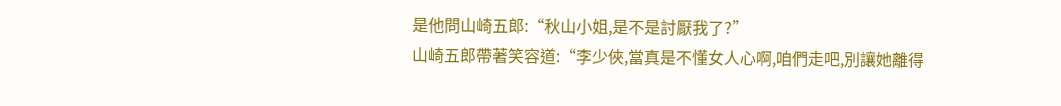是他問山崎五郎:“秋山小姐,是不是討厭我了?”
山崎五郎帶著笑容道:“李少俠,當真是不懂女人心啊,咱們走吧,別讓她離得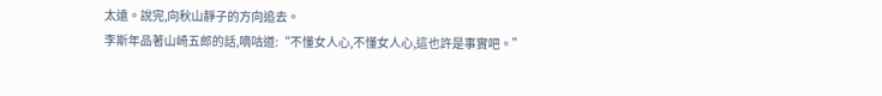太遠。說完,向秋山靜子的方向追去。
李斯年品著山崎五郎的話,嘀咕道:“不懂女人心,不懂女人心,這也許是事實吧。”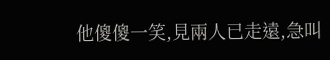他傻傻一笑,見兩人已走遠,急叫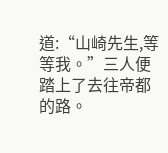道:“山崎先生,等等我。”三人便踏上了去往帝都的路。